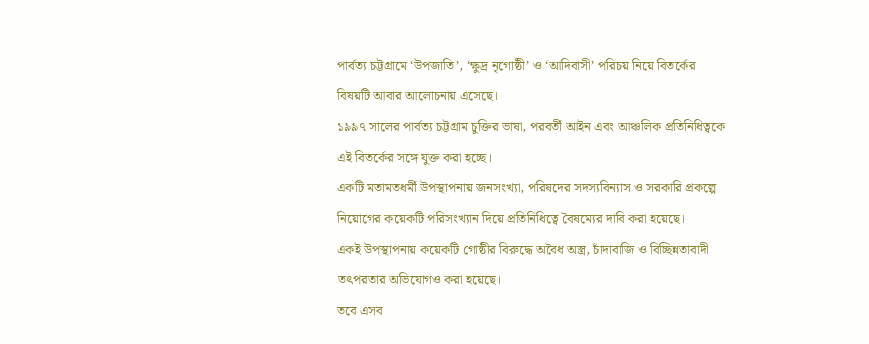পার্বত্য চট্টগ্রামে ‘উপজাতি’, ‘ক্ষুদ্র নৃগোষ্ঠী’ ও ‘আদিবাসী’ পরিচয় নিয়ে বিতর্কের বিষয়টি আবার আলোচনায় এসেছে।
১৯৯৭ সালের পার্বত্য চট্টগ্রাম চুক্তির ভাষা, পরবর্তী আইন এবং আঞ্চলিক প্রতিনিধিত্বকে এই বিতর্কের সঙ্গে যুক্ত করা হচ্ছে।
একটি মতামতধর্মী উপস্থাপনায় জনসংখ্যা, পরিষদের সদস্যবিন্যাস ও সরকারি প্রকল্পে নিয়োগের কয়েকটি পরিসংখ্যান দিয়ে প্রতিনিধিত্বে বৈষম্যের দাবি করা হয়েছে।
একই উপস্থাপনায় কয়েকটি গোষ্ঠীর বিরুদ্ধে অবৈধ অস্ত্র, চাঁদাবাজি ও বিচ্ছিন্নতাবাদী তৎপরতার অভিযোগও করা হয়েছে।
তবে এসব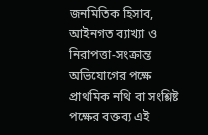জনমিতিক হিসাব, আইনগত ব্যাখ্যা ও নিরাপত্তা-সংক্রান্ত অভিযোগের পক্ষে প্রাথমিক নথি বা সংশ্লিষ্ট পক্ষের বক্তব্য এই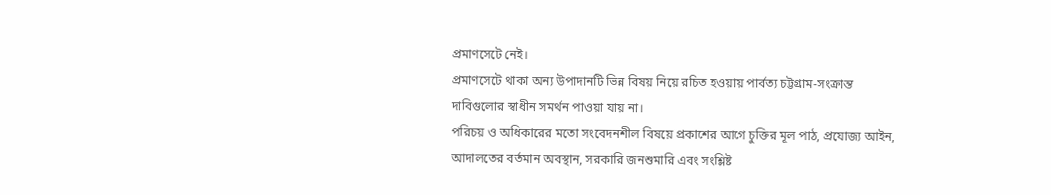প্রমাণসেটে নেই।
প্রমাণসেটে থাকা অন্য উপাদানটি ভিন্ন বিষয় নিয়ে রচিত হওয়ায় পার্বত্য চট্টগ্রাম-সংক্রান্ত দাবিগুলোর স্বাধীন সমর্থন পাওয়া যায় না।
পরিচয় ও অধিকারের মতো সংবেদনশীল বিষয়ে প্রকাশের আগে চুক্তির মূল পাঠ, প্রযোজ্য আইন, আদালতের বর্তমান অবস্থান, সরকারি জনশুমারি এবং সংশ্লিষ্ট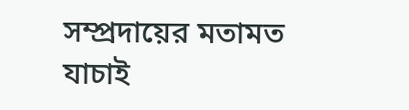সম্প্রদায়ের মতামত যাচাই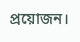প্রয়োজন।